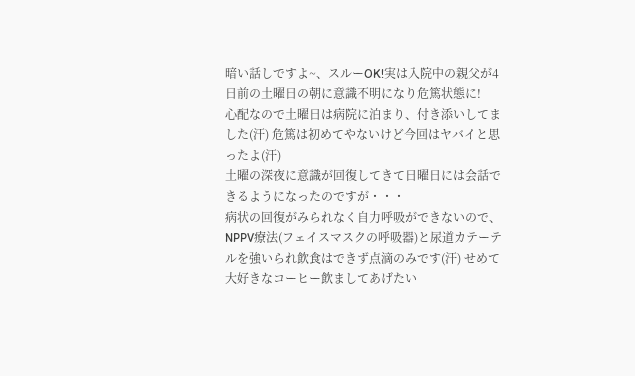暗い話しですよ~、スルーOK!実は入院中の親父が4日前の土曜日の朝に意識不明になり危篤状態に!
心配なので土曜日は病院に泊まり、付き添いしてました(汗) 危篤は初めてやないけど今回はヤバイと思ったよ(汗)
土曜の深夜に意識が回復してきて日曜日には会話できるようになったのですが・・・
病状の回復がみられなく自力呼吸ができないので、NPPV療法(フェイスマスクの呼吸器)と尿道カテーテルを強いられ飲食はできず点滴のみです(汗) せめて大好きなコーヒー飲ましてあげたい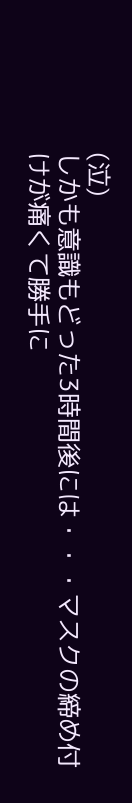(泣)
しかも意識もどった3時間後には・・・マスクの締め付けが痛くて勝手に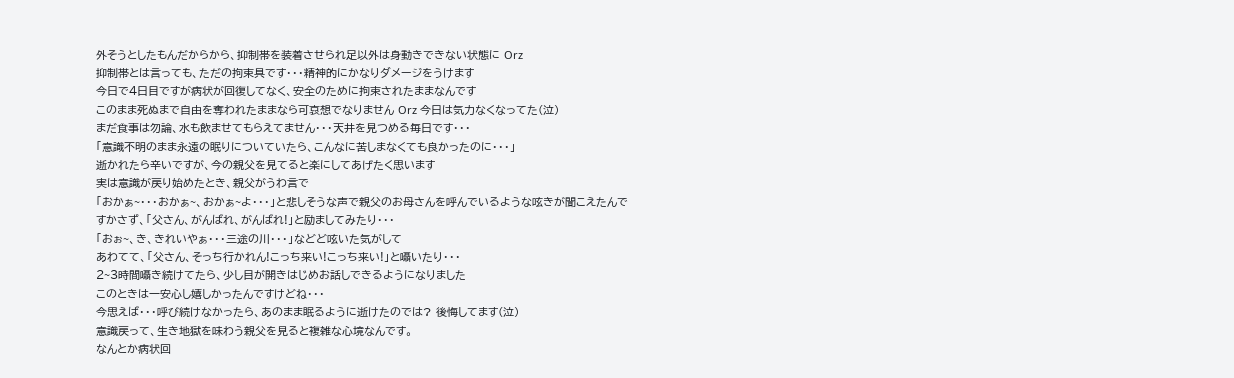外そうとしたもんだからから、抑制帯を装着させられ足以外は身動きできない状態に Orz
抑制帯とは言っても、ただの拘束具です・・・精神的にかなりダメージをうけます
今日で4日目ですが病状が回復してなく、安全のために拘束されたままなんです
このまま死ぬまで自由を奪われたままなら可哀想でなりません Orz 今日は気力なくなってた(泣)
まだ食事は勿論、水も飲ませてもらえてません・・・天井を見つめる毎日です・・・
「意識不明のまま永遠の眠りについていたら、こんなに苦しまなくても良かったのに・・・」
逝かれたら辛いですが、今の親父を見てると楽にしてあげたく思います
実は意識が戻り始めたとき、親父がうわ言で
「おかぁ~・・・おかぁ~、おかぁ~よ・・・」と悲しそうな声で親父のお母さんを呼んでいるような呟きが聞こえたんで
すかさず、「父さん、がんばれ、がんばれ!」と励ましてみたり・・・
「おぉ~、き、きれいやぁ・・・三途の川・・・」などど呟いた気がして
あわてて、「父さん、そっち行かれん!こっち来い!こっち来い!」と囁いたり・・・
2~3時間囁き続けてたら、少し目が開きはじめお話しできるようになりました
このときは一安心し嬉しかったんですけどね・・・
今思えば・・・呼び続けなかったら、あのまま眠るように逝けたのでは? 後悔してます(泣)
意識戻って、生き地獄を味わう親父を見ると複雑な心境なんです。
なんとか病状回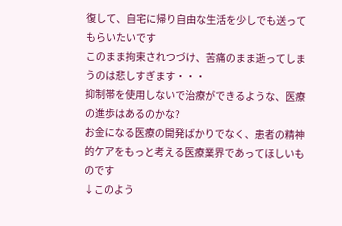復して、自宅に帰り自由な生活を少しでも送ってもらいたいです
このまま拘束されつづけ、苦痛のまま逝ってしまうのは悲しすぎます・・・
抑制帯を使用しないで治療ができるような、医療の進歩はあるのかな?
お金になる医療の開発ばかりでなく、患者の精神的ケアをもっと考える医療業界であってほしいものです
↓このよう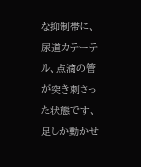な抑制帯に、尿道カテーテル、点滴の管が突き刺さった状態です、足しか動かせ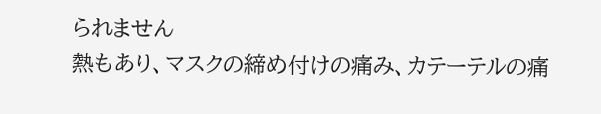られません
熱もあり、マスクの締め付けの痛み、カテーテルの痛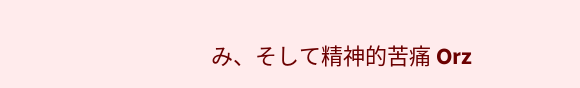み、そして精神的苦痛 Orz